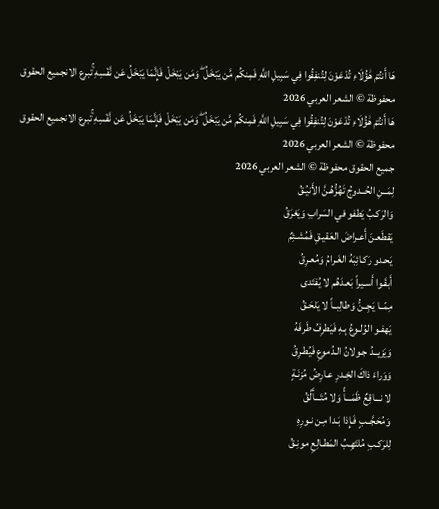هَا أَنتُمْ هَٰؤُلَاءِ تُدْعَوْنَ لِتُنفِقُوا فِي سَبِيلِ اللَّهِ فَمِنكُم مَّن يَبْخَلُ ۖ وَمَن يَبْخَلْ فَإِنَّمَا يَبْخَلُ عَن نَّفْسِهِ ۚتبرع الانجميع الحقوق محفوظة © الشعر العربي 2026
هَا أَنتُمْ هَٰؤُلَاءِ تُدْعَوْنَ لِتُنفِقُوا فِي سَبِيلِ اللَّهِ فَمِنكُم مَّن يَبْخَلُ ۖ وَمَن يَبْخَلْ فَإِنَّمَا يَبْخَلُ عَن نَّفْسِهِ ۚتبرع الانجميع الحقوق محفوظة © الشعر العربي 2026
جميع الحقوق محفوظة © الشعر العربي 2026
لِمَــنِ الحُــدوجُ تَهُزُّهُـنَّ الأَنيُـقُ
وَالرَكـبُ يَطفو في السَرابِ وَيَغرَقُ
يَقطَعـنَ أَعـراضَ العَقيـقِ فَمُشـئِمٌ
يَحـدو رَكـائِبَهُ الغَـرامُ وَمُعـرِقُ
أَبقَـوا أَسـيراً بَعـدَهُم لا يُفتَدى
مِمّــا يَجِــنُّ وَطالِبــاً لا يَلحَـقُ
يَهفـو الوُلـوعُ بِـهِ فَيَطرِفُ طَرفَهُ
وَيَزيــدُ جـولانُ الـدُموعِ فَيُطـرِقُ
وَوَراءَ ذاكَ الخِـدرِ عـارِضُ مُزنَـةٍ
لا نـــاقِعٌ ظَمَـــأً وَلا مُتَـــأَلِّقُ
وَمُحَجَّــبٍ فَـإِذا بَـدا مِـن نـورِهِ
لِلرَكـبِ مُلتَهِـبُ المَطـالِعِ مونِـقُ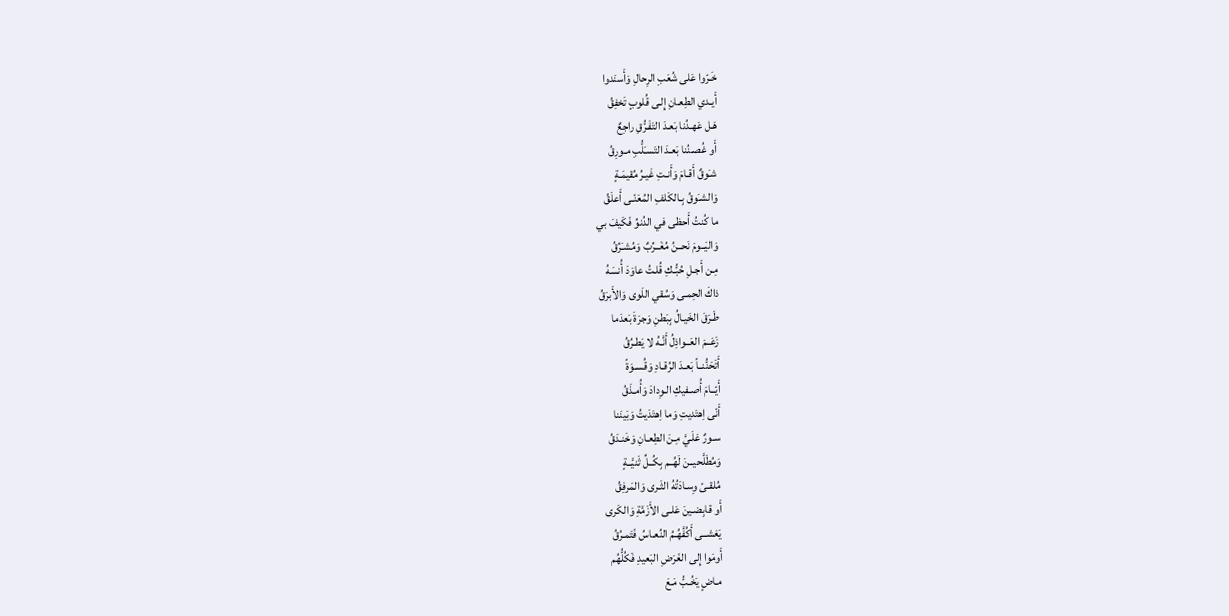خَـرّوا عَلى شُعَبِ الرِحالِ وَأَسنَدوا
أَيـدي الطِعـانِ إِلـى قُلوبٍ تَخفِقُ
هَـل عَهـدُنا بَعـدَ التَفَـرُّقِ راجِعٌ
أَو غُصـنُنا بَعـدَ التَسـَلُّبِ مـورِقُ
شـَوقٌ أَقـامَ وَأَنـتِ غَيـرُ مُقيمَـةٍ
وَالشـَوقُ بِـالكَلفِ المُعَنّـى أَعلَقُ
ما كُنتُ أَحظى في الدُنوِّ فَكَيفَ بي
وَاليَــومَ نَحــنُ مُغَــرِّبٌ وَمُشـَرِّقُ
مِـن أَجـلِ حُبُّـكِ قُلـتُ عاوَدَ أُنسَهُ
ذاكَ الحِمـى وَسُقي اللَوى وَالأَبرَقُ
طَـرَقَ الخَيـالُ بِبَطنِ وَجرَةَ بَعدَما
زَعَــمَ العَــواذِلُ أَنَّـهُ لا يَطـرُقُ
أَتَحَنُّنــاً بَعـدَ الرُقـادِ وَقُسـوَةً
أَيّــامَ أُصـفيكِ الـوِدادَ وَأُمـذَقُ
أَنّى اِهتَديتِ وَما اِهتَدَيتُ وَبَينَنا
سـورٌ عَلَـيَّ مِـنَ الطِعـانِ وَخَنـدَقُ
وَمُطَلَّحيــنَ لَهُــم بِكُــلِّ ثَنيَّــةٍ
مُلقـىً وِسـادَتُهُ الثَـرى وَالمَرفِقُ
أَو قابِضـينَ عَلـى الأَزَمَّةِ وَالكَرى
يَغشــى أَكُفَّهُـمُ النُعـاسُ فَتَمـرُقُ
أَومَوا إِلى الغَرَضِ البَعيدِ فَكُلُّهُم
مـاضٍ يَخُـبُّ مَـعَ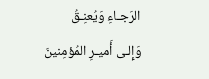الرَجـاءِ وَيُعنِـقُ
وَإِلـى أَميـرِ المُؤمِنينَ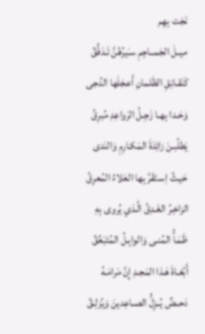نَجَت بِهِم
ميــلَ الجَمــاجِمِ سـَيرُهُنَّ تَـدَفُّقُ
كَنَقـانِقِ الظَلمانِ أَعجَلَها الدُجى
وَحَـدا بِهـا زَجِـلُ الرَواعِدِ مُبرِقُ
يَطلُبـنَ زائِدَةَ المَكـارِمِ وَالنَدى
حَيـثُ اِسـتَقَرَّ بِها العَلاءُ المُعرِقُ
الزاخِـرُ الغَـدِقُ الَّـذي يُروى بِهِ
ظَمَـأُ المُنـى وَالوابِـلُ المُتَبَعِّقُ
أَبُغـاةَ هَـذا المَجـدِ إِنَّ مَرامَـهُ
دَحــضٌ يُــزِلُّ الصـاعِدينَ وَيُزلِـقُ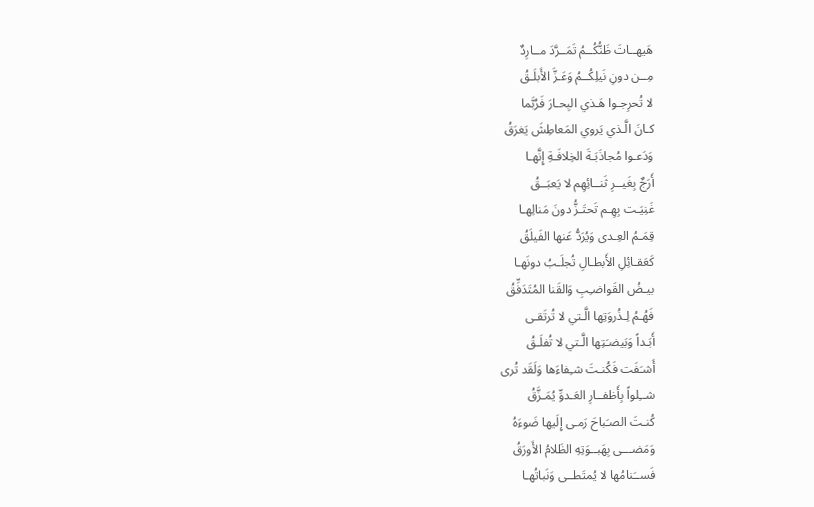هَيهــاتَ ظَنُّكُــمُ تَمَــرَّدَ مــارِدٌ
مِــن دونِ نَيلِكُــمُ وَعَـزَّ الأَبلَـقُ
لا تُحرِجـوا هَـذي البِحـارَ فَرُبَّما
كـانَ الَّـذي يَروي المَعاطِشَ يَغرَقُ
وَدَعـوا مُجاذَبَـةَ الخِلافَـةِ إِنَّهـا
أَرَجٌ بِغَيــرِ ثَنــائِهِم لا يَعبَــقُ
غَنِيَـت بِهِـم تَحتَـزُّ دونَ مَنالِهـا
قِمَـمُ العِـدى وَيُرَدُّ عَنها الفَيلَقُ
كَعَقـائِلِ الأَبطـالِ تُجلَـبُ دونَهـا
بيـضُ القَواضـِبِ وَالقَنا المُتَدَفِّقُ
فَهُـمُ لِـذُروَتِها الَّـتي لا تُرتَقـى
أَبَـداً وَبَيضـَتِها الَّـتي لا تُفلَـقُ
أَشـَفَت فَكُنـتَ شـِفاءَها وَلَقَد تُرى
شــِلواً بِأَظفــارِ العَـدوِّ يُمَـزَّقُ
كُنـتَ الصـَباحَ رَمـى إِلَيها ضَوءَهُ
وَمَضـــى بِهَبــوَتِهِ الظَلامُ الأَورَقُ
فَســَنامُها لا يُمتَطــى وَنَباتُهـا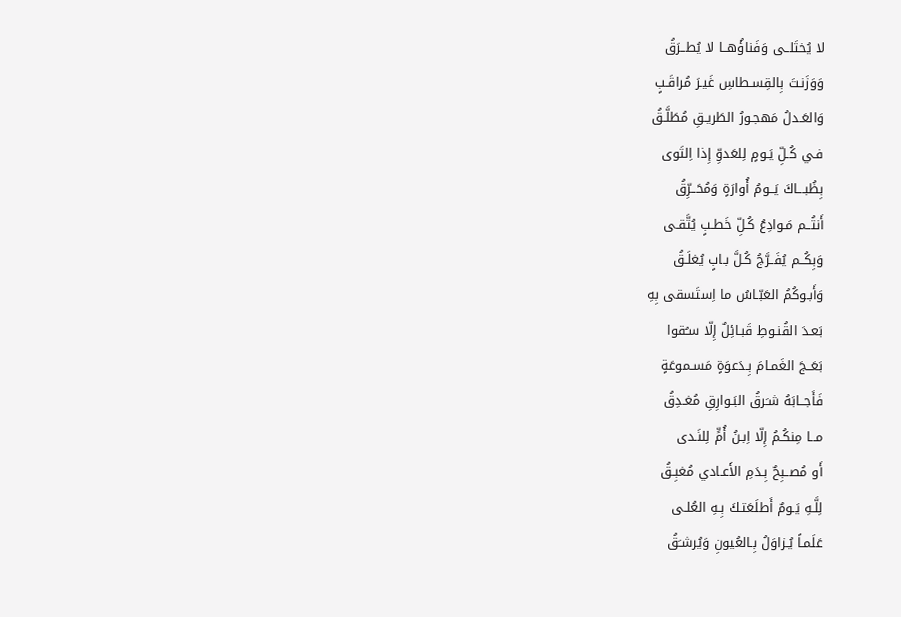لا يُختَلــى وَفَناؤُهــا لا يُطــرَقُ
وَوَزَنـتَ بِالقِسـطاسِ غَيـرَ مُراقَـبٍ
وَالعَـدلُ مَهجـورُ الطَريـقِ مُطَلَّـقُ
فـي كُـلِّ يَـومٍ لِلعَدوِّ إِذا اِلتَوى
بِظُبـــاكَ يَــومُ أُوارَةٍ وَمُحَــرِّقُ
أَنتُــم مَـوادِعُ كُـلِّ خَطـبٍ يُتَّقـى
وَبِكُــم يُفَــرَّجُ كُـلَّ بـابٍ يُغلَـقُ
وَأَبـوكُمُ العَبّـاسُ ما اِستَسقى بِهِ
بَعـدَ القُنـوطِ قَبـائِلٌ إِلّا سـُقوا
بَعَــجَ الغَمـامَ بِـدَعوَةٍ مَسـموعَةٍ
فَأَجــابَهُ شـَرقُ البَـوارِقِ مُغـدِقُ
مــا مِنكُـمُ إِلّا اِبـنُ أُمٍّ لِلنَـدى
أَو مُصــبِحٌ بِـدَمِ الأَعـادي مُغبِـقُ
لِلَّـهِ يَـومٌ أَطلَعَتـكَ بِـهِ العُلـى
عَلَمـاً يُـزاوَلُ بِـالعُيونِ وَيُرشـَقُ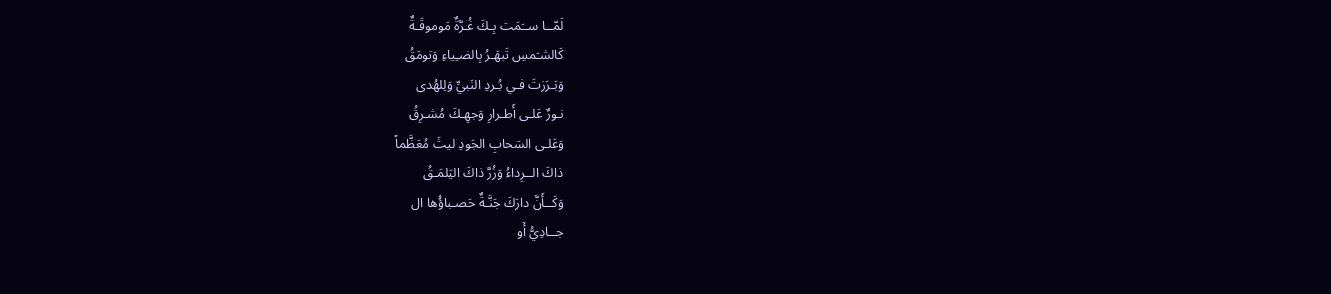لَمّــا ســَمَت بِـكَ غُـرَّةٌ مَوموقَـةٌ
كَالشـَمسِ تَبهَـرُ بِالضـِياءِ وَتومَقُ
وَبَـرَزتَ فـي بُـردِ النَبيِّ وَلِلهُدى
نـورٌ عَلـى أَطـرارِ وَجهِـكَ مُشـرِقُ
وَعَلـى السَحابِ الجَودِ ليثَ مُعَظَّماً
ذاكَ الــرِداءُ وَزُرَّ ذاكَ اليَلمَـقُ
وَكَــأَنَّ دارَكَ جَنَّـةٌ حَصـباؤُها ال
جــادِيُّ أَو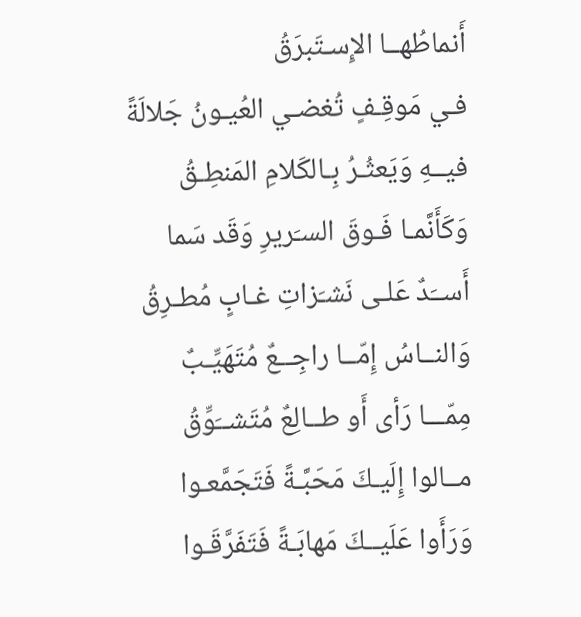أَنماطُهــا الإِسـتَبرَقُ
فـي مَوقِـفٍ تُغضـي العُيـونُ جَلالَةً
فيــهِ وَيَعثُـرُ بِـالكَلامِ المَنطِـقُ
وَكَأَنَّمـا فَـوقَ السـَريرِ وَقَد سَما
أَســَدٌ عَلـى نَشـَزاتِ غـابٍ مُطـرِقُ
وَالنــاسُ إِمّــا راجِــعٌ مُتَهَيِّـبٌ
مِمّـــا رَأى أَو طــالِعٌ مُتَشــَوِّقُ
مــالوا إِلَيـكَ مَحَبَّـةً فَتَجَمَّعـوا
وَرَأَوا عَلَيــكَ مَهابَـةً فَتَفَرَّقَـوا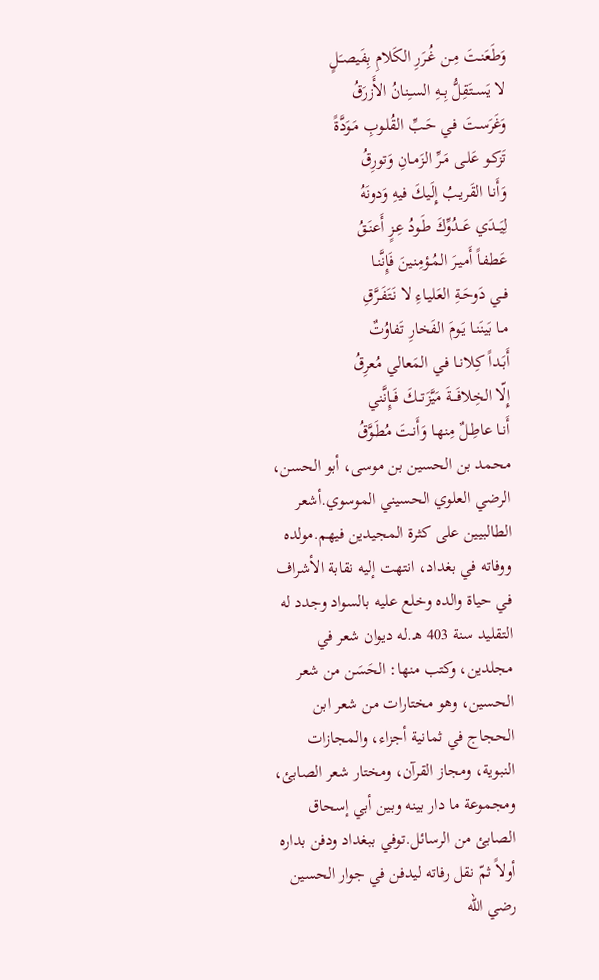وَطَعَنـتَ مِـن غُـرَرِ الكَلامِ بِفَيصـَلٍ
لا يَســتَقِلُّ بِــهِ السـِنانُ الأَزرَقُ
وَغَرَسـتَ فـي حَـبِّ القُلـوبِ مَـوَدَّةً
تَزكـو عَلـى مَـرِّ الزَمـانِ وَتورِقُ
وَأَنـا القَريـبُ إِلَيكَ فيهِ وَدونَهُ
لِيَــدَي عَــدُوِّكَ طَـودُ عِـزٍ أَعنَـقُ
عَطفـاً أَميـرَ المُـؤمِنينَ فَإِنَّنـا
فــي دَوحَـةِ العَليـاءِ لا نَتَفَـرَّقِ
مـا بَينَنـا يَـومَ الفَخارِ تَفاوُتٌ
أَبَـداً كِلانـا فـي المَعالي مُعرِقُ
إِلّا الخِلافَـــةَ مَيَّزَتــكَ فَــإِنَّني
أَنـا عاطِـلٌ مِنهـا وَأَنـتَ مُطَـوَّقُ
محمد بن الحسين بن موسى، أبو الحسن، الرضي العلوي الحسيني الموسوي.أشعر الطالبيين على كثرة المجيدين فيهم.مولده ووفاته في بغداد، انتهت إليه نقابة الأشراف في حياة والده وخلع عليه بالسواد وجدد له التقليد سنة 403 هـ.له ديوان شعر في مجلدين، وكتب منها: الحَسَن من شعر الحسين، وهو مختارات من شعر ابن الحجاج في ثمانية أجزاء، والمجازات النبوية، ومجاز القرآن، ومختار شعر الصابئ، ومجموعة ما دار بينه وبين أبي إسحاق الصابئ من الرسائل.توفي ببغداد ودفن بداره أولاً ثمّ نقل رفاته ليدفن في جوار الحسين رضي الله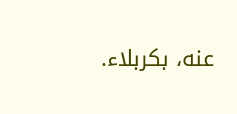عنه، بكربلاء.